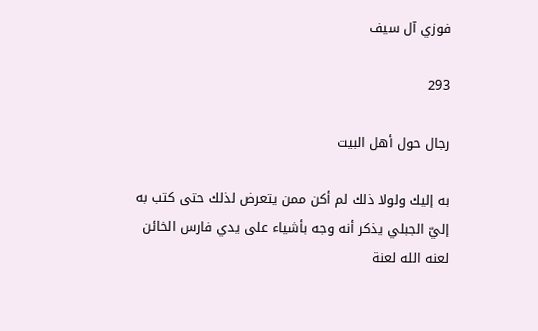فوزي آل سيف

293

رجال حول أهل البيت

به إليك ولولا ذلك لم أكن ممن يتعرض لذلك حتى كتب به إليّ الجبلي يذكر أنه وجه بأشياء على يدي فارس الخائن لعنه الله لعنة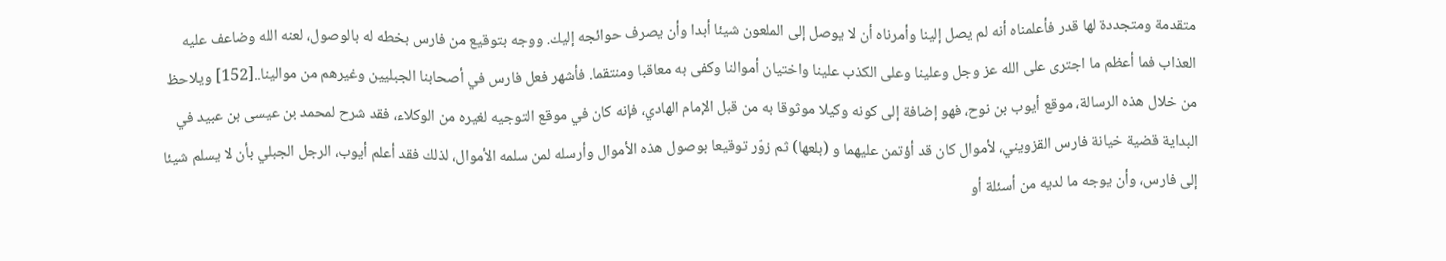متقدمة ومتجددة لها قدر فأعلمناه أنه لم يصل إلينا وأمرناه أن لا يوصل إلى الملعون شيئا أبدا وأن يصرف حوائجه إليك. ووجه بتوقيع من فارس بخطه له بالوصول، لعنه الله وضاعف عليه العذاب فما أعظم ما اجترى على الله عز وجل وعلينا وعلى الكذب علينا واختيان أموالنا وكفى به معاقبا ومنتقما. فأشهر فعل فارس في أصحابنا الجبليين وغيرهم من موالينا..[152] ويلاحظ من خلال هذه الرسالة، موقع أيوب بن نوح، فهو إضافة إلى كونه وكيلا موثوقا به من قبل الإمام الهادي، فإنه كان في موقع التوجيه لغيره من الوكلاء، فقد شرح لمحمد بن عيسى بن عبيد في البداية قضية خيانة فارس القزويني، لأموال كان قد أؤتمن عليهما و (بلعها) ثم زوّر توقيعا بوصول هذه الأموال وأرسله لمن سلمه الأموال، لذلك فقد أعلم أيوب، الرجل الجبلي بأن لا يسلم شيئا إلى فارس، وأن يوجه ما لديه من أسئلة أو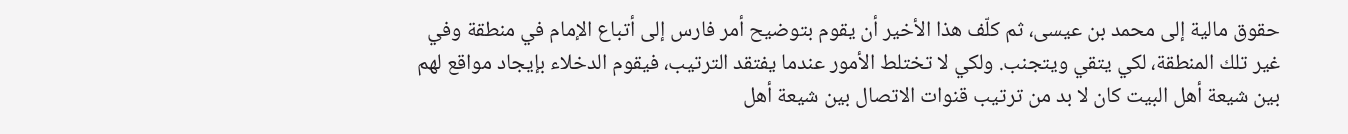حقوق مالية إلى محمد بن عيسى، ثم كلّف هذا الأخير أن يقوم بتوضيح أمر فارس إلى أتباع الإمام في منطقة وفي غير تلك المنطقة، لكي يتقي ويتجنب. ولكي لا تختلط الأمور عندما يفتقد الترتيب، فيقوم الدخلاء بإيجاد مواقع لهم بين شيعة أهل البيت كان لا بد من ترتيب قنوات الاتصال بين شيعة أهل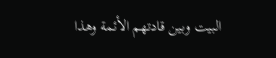البيت وبين قادتهم الأئمة وهذا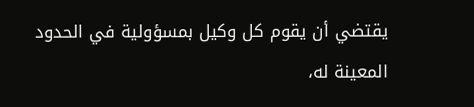يقتضي أن يقوم كل وكيل بمسؤولية في الحدود المعينة له،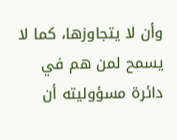وأن لا يتجاوزها، كما لا يسمح لمن هم في دائرة مسؤوليته أن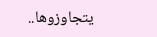يتجاوزوها..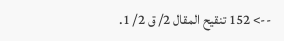--> 152 تنقيح المقال 2/ ق 2/ 1.